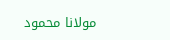مولانا محمود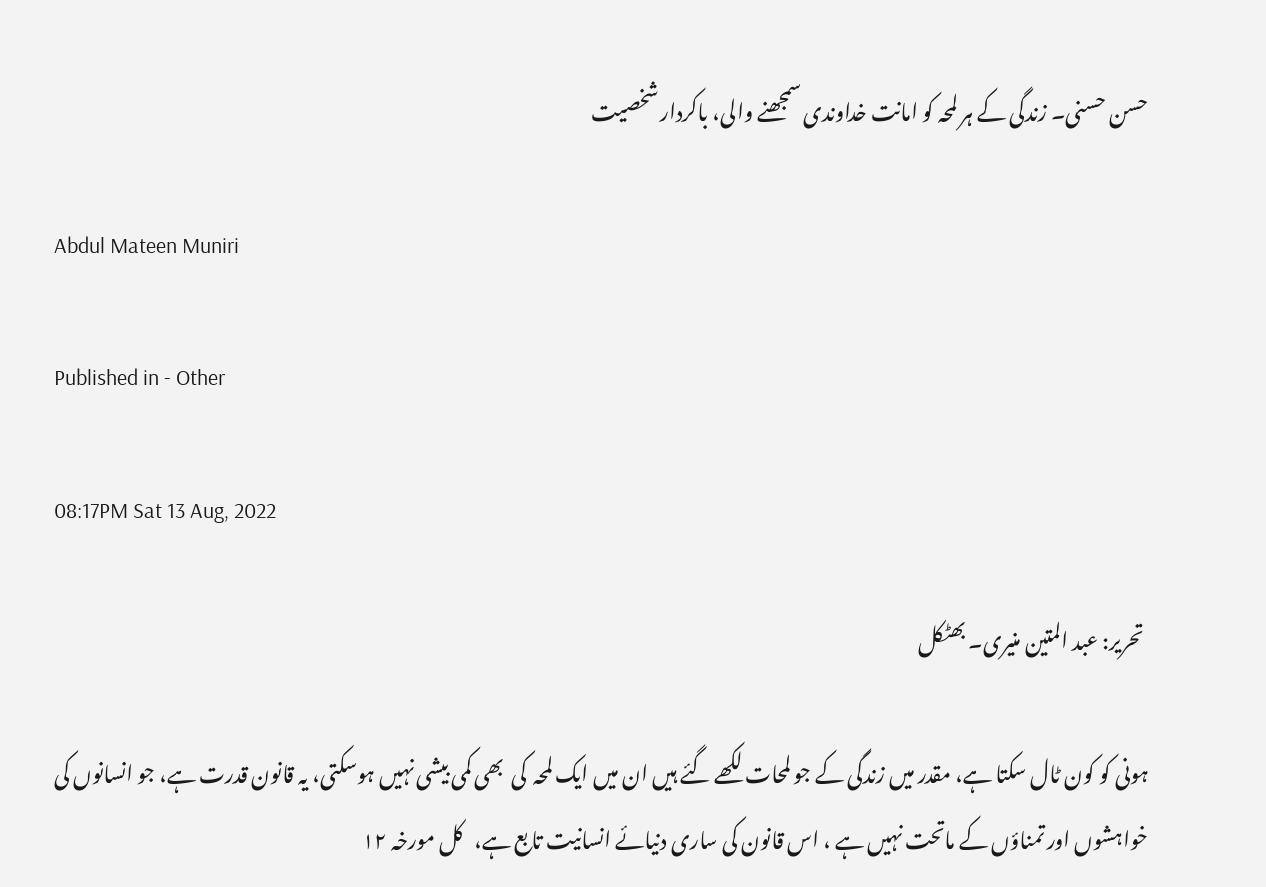حسن حسنی۔ زندگی کے ہر لمحہ کو امانت خداوندی سمجھنے والی، باکردار شخصیت

Abdul Mateen Muniri

Published in - Other

08:17PM Sat 13 Aug, 2022

 تحریر: عبد المتین منیری۔ بھٹکل

ہونی کو کون ٹال سکتا ہے، مقدر میں زندگی کے جو لمحات لکھے گئے ہیں ان میں ایک لمحہ  کی  بھی کمی بیشی نہیں ہوسکتی، یہ قانون قدرت ہے، جو انسانوں کی خواہشوں اور تمناؤں کے ماتحت نہیں ہے ، اس قانون کی ساری دنیائے انسانیت تابع ہے،   کل مورخہ ۱۲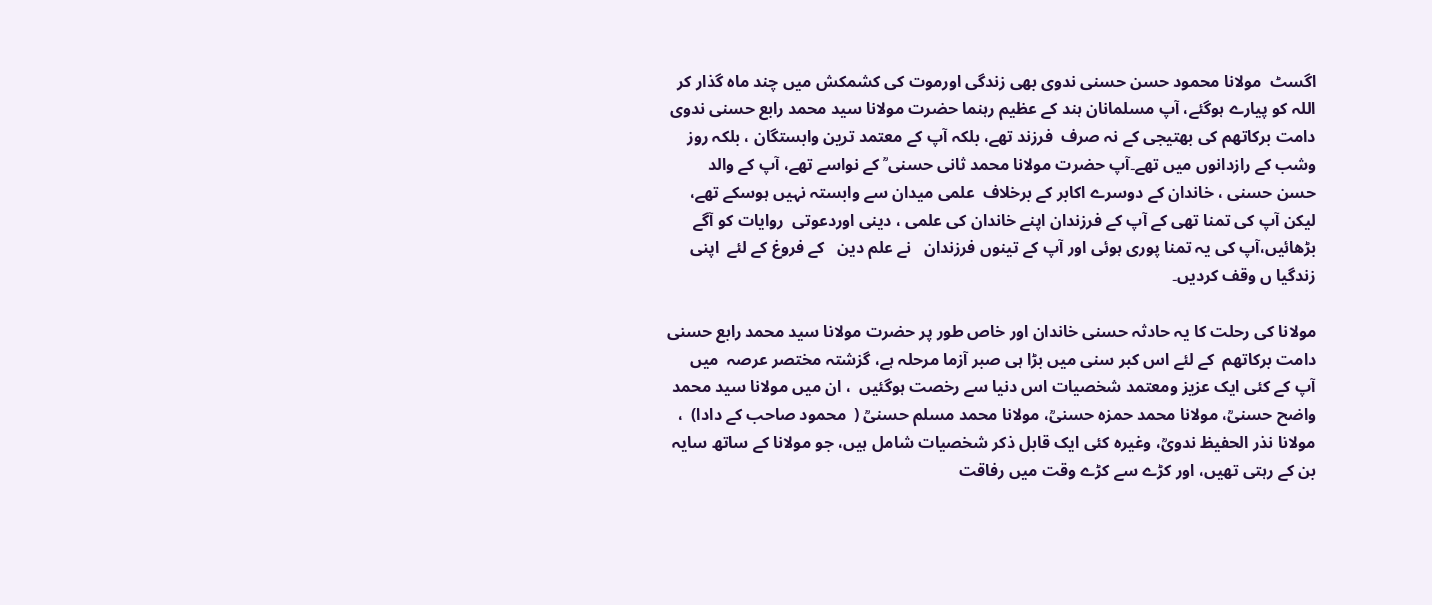اگسٹ  مولانا محمود حسن حسنی ندوی بھی زندگی اورموت کی کشمکش میں چند ماہ گذار کر اللہ کو پیارے ہوگئے، آپ مسلمانان ہند کے عظیم رہنما حضرت مولانا سید محمد رابع حسنی ندوی دامت برکاتھم کی بھتیجی کے نہ صرف  فرزند تھے، بلکہ آپ کے معتمد ترین وابستگان ، بلکہ روز وشب کے رازدانوں میں تھے۔آپ حضرت مولانا محمد ثانی حسنی ؒ کے نواسے تھے، آپ کے والد حسن حسنی ، خاندان کے دوسرے اکابر کے برخلاف  علمی میدان سے وابستہ نہیں ہوسکے تھے، لیکن آپ کی تمنا تھی کے آپ کے فرزندان اپنے خاندان کی علمی ، دینی اوردعوتی  روایات کو آگے بڑھائیں،آپ کی یہ تمنا پوری ہوئی اور آپ کے تینوں فرزندان   نے علم دین   کے فروغ کے لئے  اپنی زندگیا ں وقف کردیں۔

مولانا کی رحلت کا یہ حادثہ حسنی خاندان اور خاص طور پر حضرت مولانا سید محمد رابع حسنی دامت برکاتھم  کے لئے اس کبر سنی میں بڑا ہی صبر آزما مرحلہ ہے، گزشتہ مختصر عرصہ  میں آپ کے کئی ایک عزیز ومعتمد شخصیات اس دنیا سے رخصت ہوگئیں  ، ان میں مولانا سید محمد واضح حسنیؒ، مولانا محمد حمزہ حسنیؒ، مولانا محمد مسلم حسنیؒ (  محمود صاحب کے دادا)  ، مولانا نذر الحفیظ ندویؒ، وغیرہ کئی ایک قابل ذکر شخصیات شامل ہیں، جو مولانا کے ساتھ سایہ بن کے رہتی تھیں، اور کڑے سے کڑے وقت میں رفاقت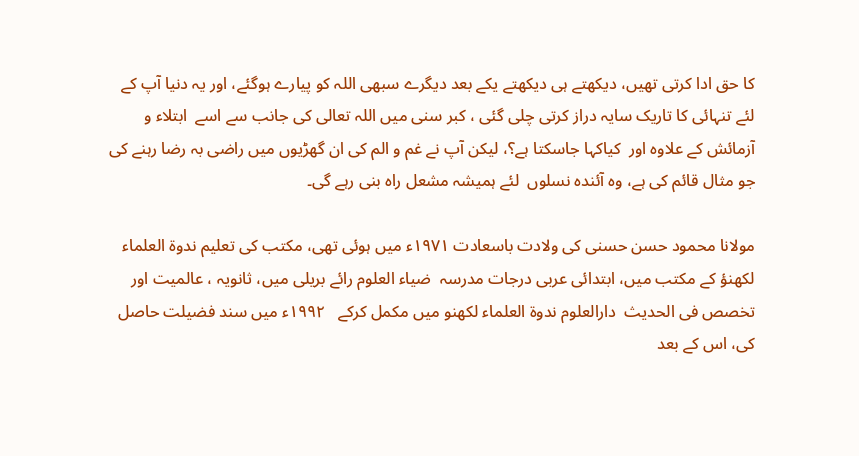کا حق ادا کرتی تھیں، دیکھتے ہی دیکھتے یکے بعد دیگرے سبھی اللہ کو پیارے ہوگئے، اور یہ دنیا آپ کے لئے تنہائی کا تاریک سایہ دراز کرتی چلی گئی ، کبر سنی میں اللہ تعالی کی جانب سے اسے  ابتلاء و آزمائش کے علاوہ اور  کیاکہا جاسکتا ہے؟، لیکن آپ نے غم و الم کی ان گھڑیوں میں راضی بہ رضا رہنے کی جو مثال قائم کی ہے، وہ آئندہ نسلوں  لئے ہمیشہ مشعل راہ بنی رہے گی۔

مولانا محمود حسن حسنی کی ولادت باسعادت ۱۹۷۱ء میں ہوئی تھی، مکتب کی تعلیم ندوۃ العلماء لکھنؤ کے مکتب میں، ابتدائی عربی درجات مدرسہ  ضیاء العلوم رائے بریلی میں، ثانویہ ، عالمیت اور تخصص فی الحدیث  دارالعلوم ندوۃ العلماء لکھنو میں مکمل کرکے   ۱۹۹۲ء میں سند فضیلت حاصل کی، اس کے بعد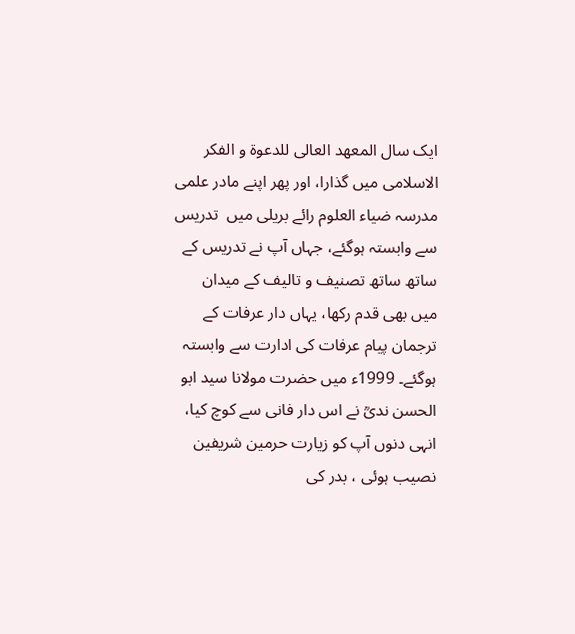ایک سال المعھد العالی للدعوۃ و الفکر الاسلامی میں گذارا، اور پھر اپنے مادر علمی  مدرسہ ضیاء العلوم رائے بریلی میں  تدریس سے وابستہ ہوگئے، جہاں آپ نے تدریس کے ساتھ ساتھ تصنیف و تالیف کے میدان میں بھی قدم رکھا، یہاں دار عرفات کے ترجمان پیام عرفات کی ادارت سے وابستہ ہوگئے۔ 1999ء میں حضرت مولانا سید ابو الحسن ندیؒ نے اس دار فانی سے کوچ کیا، انہی دنوں آپ کو زیارت حرمین شریفین نصیب ہوئی ، بدر کی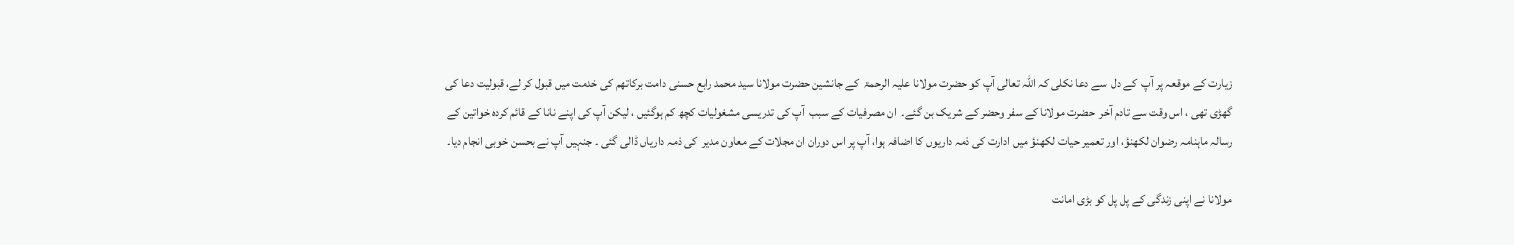زیارت کے موقعہ پر آپ  کے دل  سے دعا نکلی کہ اللہ تعالی آپ کو حضرت مولانا علیہ الرحمۃ  کے جانشین حضرت مولانا سید محمد رابع حسنی دامت برکاتھم کی خدمت میں قبول کر لے، قبولیت دعا کی گھڑی تھی ، اس وقت سے تادم آخر  حضرت مولانا کے سفر وحضر کے شریک بن گئے۔  ان مصرفیات کے سبب  آپ کی تدریسی مشغولیات کچھ کم ہوگئیں ، لیکن آپ کی اپنے نانا کے قائم کردہ خواتین کے رسالہ ماہنامہ رضوان لکھنؤ، اور تعمیر حیات لکھنؤ میں ادارت کی ذمہ داریوں کا اضافہ ہوا، آپ پر اس دوران ان مجلات کے معاون مدیر  کی ذمہ داریاں ڈالی گئی ۔ جنہیں آپ نے بحسن خوبی انجام دیا۔

مولانا نے اپنی زندگی کے پل پل کو بڑی امانت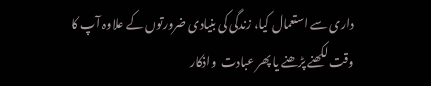داری سے استعمال کیا، زندگی کی بنیادی ضرورتوں کے علاوہ آپ کا وقت لکھنے پڑھنے یا پھر عبادت  واذکار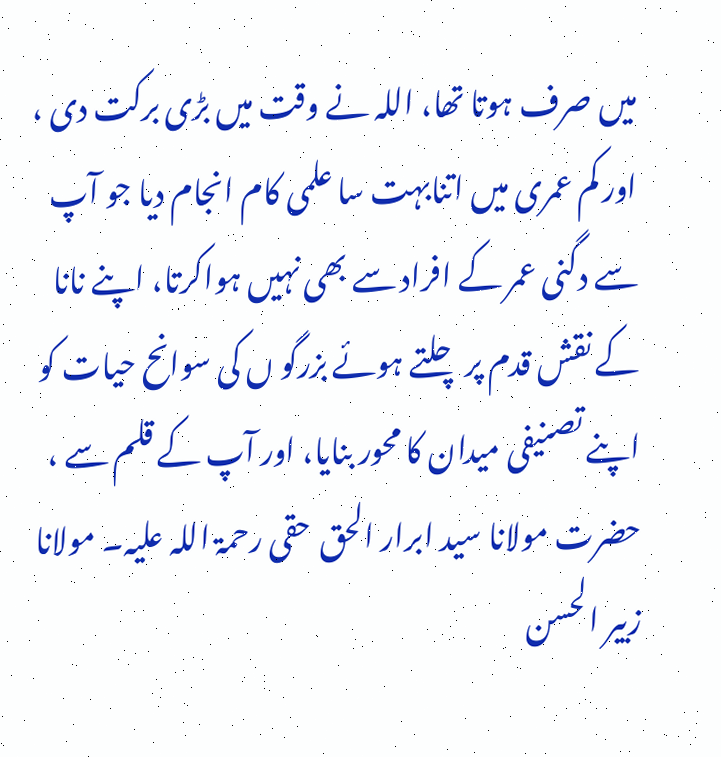میں صرف ہوتا تھا، اللہ نے وقت میں بڑی برکت دی ، اور کم عمری میں اتنابہت سا علمی کام انجام دیا جو آپ سے دگنی عمر کے افراد سے بھی نہیں ہواکرتا، اپنے نانا کے نقش قدم پر چلتے ہوئے بزرگو ں کی سوانح حیات کو اپنے تصنیفی میدان کا محور بنایا، اور آپ کے قلم سے ، حضرت مولانا سید ابرار الحق  حقی رحمۃ اللہ علیہ۔ مولانا زبیر الحسن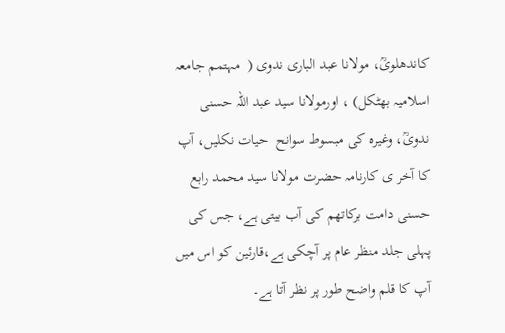کاندھلویؒ، مولانا عبد الباری ندوی (  مہتمم جامعہ اسلامیہ بھٹکل) ، اورمولانا سید عبد اللہ حسنی ندویؒ، وغیرہ کی مبسوط سوانح  حیات نکلیں، آپ کا آخر ی کارنامہ حضرت مولانا سید محمد رابع حسنی دامت برکاتھم کی آب بیتی ہے، جس کی پہلی جلد منظر عام پر آچکی ہے،قارئین کو اس میں آپ کا قلم واضح طور پر نظر آتا ہے۔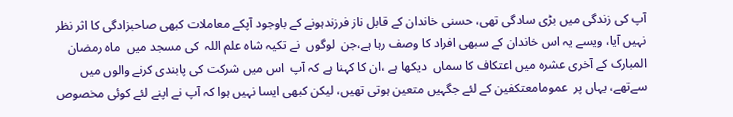آپ کی زندگی میں بڑی سادگی تھی، حسنی خاندان کے قابل ناز فرزندہونے کے باوجود آپکے معاملات کبھی صاحبزادگی کا اثر نظر نہیں آیا، ویسے یہ اس خاندان کے سبھی افراد کا وصف رہا ہے،جن  لوگوں  نے تکیہ شاہ علم اللہ  کی مسجد میں  ماہ رمضان المبارک کے آخری عشرہ میں اعتکاف کا سماں  دیکھا ہے ،ان کا کہنا ہے کہ آپ  اس میں شرکت کی پابندی کرنے والوں میں  سےتھے، یہاں پر  عمومامعتکفین کے لئے جگہیں متعین ہوتی تھیں، لیکن کبھی ایسا نہیں ہوا کہ آپ نے اپنے لئے کوئی مخصوص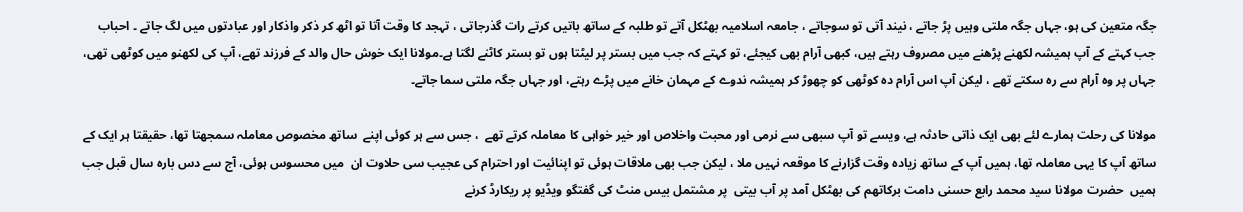جگہ متعین کی ہو، جہاں جگہ ملتی وہیں پڑ جاتے ، نیند آتی تو سوجاتے ، جامعہ اسلامیہ بھٹکل آتے تو طلبہ کے ساتھ باتیں کرتے رات گذرجاتی ، تہجد کا وقت آتا تو اٹھ کر ذکر واذکار اور عبادتوں میں لگ جاتے ۔ احباب جب کہتے کے آپ ہمیشہ لکھنے پڑھنے میں مصروف رہتے ہیں، کبھی آرام بھی کیجئے، تو کہتے کہ جب میں بستر پر لیٹتا ہوں تو بستر کاٹنے لگتا ہے۔مولانا ایک خوش حال والد کے فرزند تھے، آپ کی لکھنو میں کوٹھی تھی، جہاں پر وہ آرام سے رہ سکتے تھے ، لیکن آپ اس آرام دہ کوٹھی کو چھوڑ کر ہمیشہ ندوے کے مہمان خانے میں پڑے رہتے، اور جہاں جگہ ملتی سما جاتے۔

مولانا کی رحلت ہمارے لئے بھی ایک ذاتی حادثہ ہے، ویسے تو آپ سبھی سے نرمی اور محبت واخلاص اور خیر خواہی کا معاملہ کرتے تھے  ، جس سے ہر کوئی اپنے  ساتھ مخصوص معاملہ سمجھتا تھا، حقیقتا ہر ایک کے ساتھ آپ کا یہی معاملہ تھا، ہمیں آپ کے ساتھ زیادہ وقت گزارنے کا موقعہ نہیں ملا ، لیکن جب بھی ملاقات ہوئی تو اپنائیت اور احترام کی عجیب سی حلاوت ان  میں محسوس ہوئی، آج سے دس بارہ سال قبل جب ہمیں  حضرت مولانا سید محمد رابع حسنی دامت برکاتھم کی بھٹکل آمد پر آب بیتی  پر مشتمل بیس منٹ کی گفتگو ویڈیو پر ریکارڈ کرنے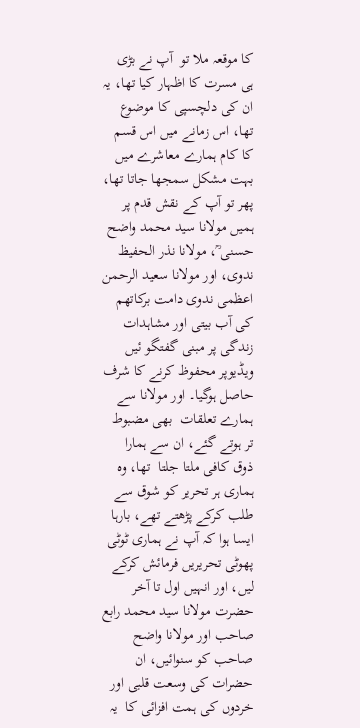کا موقعہ ملا تو  آپ نے بڑی ہی مسرت کا اظہار کیا تھا، یہ ان کی دلچسپی کا موضوع تھا، اس زمانے میں اس قسم کا کام ہمارے معاشرے میں   بہت مشکل سمجھا جاتا تھا، پھر تو آپ کے نقش قدم پر ہمیں مولانا سید محمد واضح حسنی ؒ، مولانا نذر الحفیظ ندوی، اور مولانا سعید الرحمن اعظمی ندوی دامت برکاتھم کی آب بیتی اور مشاہدات زندگی پر مبنی گفتگو ئیں ویڈیوپر محفوظ کرنے کا شرف حاصل ہوگیا۔ اور مولانا سے ہمارے تعلقات  بھی مضبوط تر ہوتے گئے، ان سے ہمارا ذوق کافی ملتا جلتا  تھا، وہ ہماری ہر تحریر کو شوق سے طلب کرکے پڑھتے تھے، بارہا ایسا ہوا کہ آپ نے ہماری ٹوٹی پھوٹی تحریریں فرمائش کرکے لیں، اور انہیں اول تا آخر حضرت مولانا سید محمد رابع صاحب اور مولانا واضح صاحب کو سنوائیں، ان حضرات کی وسعت قلبی اور خردوں کی ہمت افزائی کا  یہ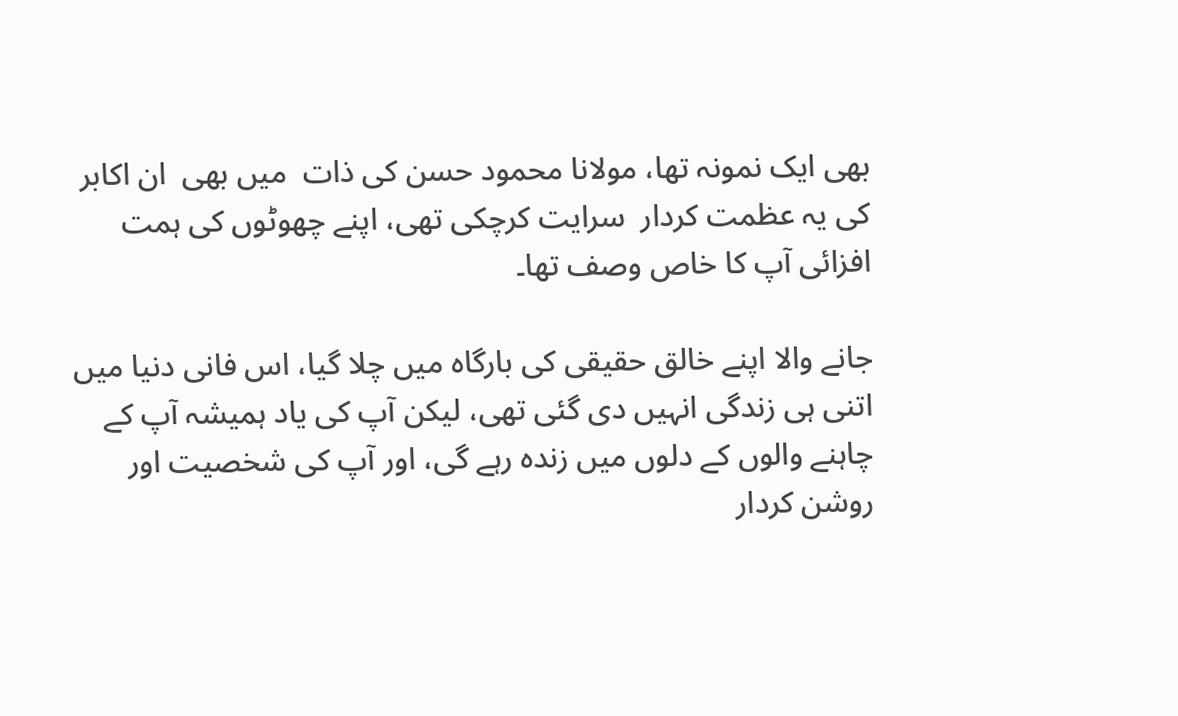بھی ایک نمونہ تھا، مولانا محمود حسن کی ذات  میں بھی  ان اکابر کی یہ عظمت کردار  سرایت کرچکی تھی، اپنے چھوٹوں کی ہمت افزائی آپ کا خاص وصف تھا۔

جانے والا اپنے خالق حقیقی کی بارگاہ میں چلا گیا، اس فانی دنیا میں اتنی ہی زندگی انہیں دی گئی تھی، لیکن آپ کی یاد ہمیشہ آپ کے چاہنے والوں کے دلوں میں زندہ رہے گی، اور آپ کی شخصیت اور روشن کردار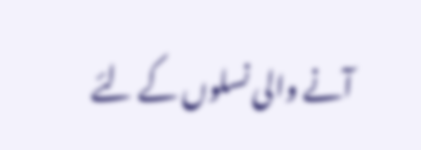آنے والی نسلوں کے لئے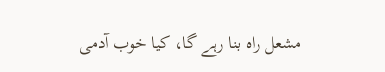مشعل راہ بنا رہے گا، کیا خوب آدمی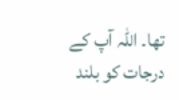تھا۔ اللہ آپ کے درجات کو بلند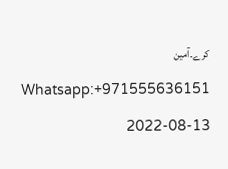کرے۔آمین

Whatsapp:+971555636151

2022-08-13